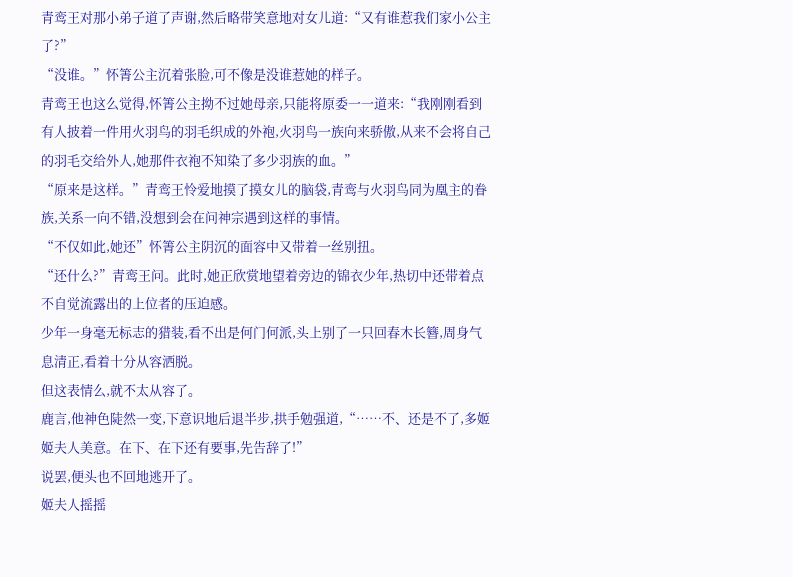青鸾王对那小弟子道了声谢,然后略带笑意地对女儿道:“又有谁惹我们家小公主了?”
“没谁。”怀箐公主沉着张脸,可不像是没谁惹她的样子。
青鸾王也这么觉得,怀箐公主拗不过她母亲,只能将原委一一道来:“我刚刚看到有人披着一件用火羽鸟的羽毛织成的外袍,火羽鸟一族向来骄傲,从来不会将自己的羽毛交给外人,她那件衣袍不知染了多少羽族的血。”
“原来是这样。”青鸾王怜爱地摸了摸女儿的脑袋,青鸾与火羽鸟同为凰主的眷族,关系一向不错,没想到会在问神宗遇到这样的事情。
“不仅如此,她还”怀箐公主阴沉的面容中又带着一丝别扭。
“还什么?”青鸾王问。此时,她正欣赏地望着旁边的锦衣少年,热切中还带着点不自觉流露出的上位者的压迫感。
少年一身毫无标志的猎装,看不出是何门何派,头上别了一只回春木长簪,周身气息清正,看着十分从容洒脱。
但这表情么,就不太从容了。
鹿言,他神色陡然一变,下意识地后退半步,拱手勉强道,“……不、还是不了,多姬姬夫人美意。在下、在下还有要事,先告辞了!”
说罢,便头也不回地逃开了。
姬夫人摇摇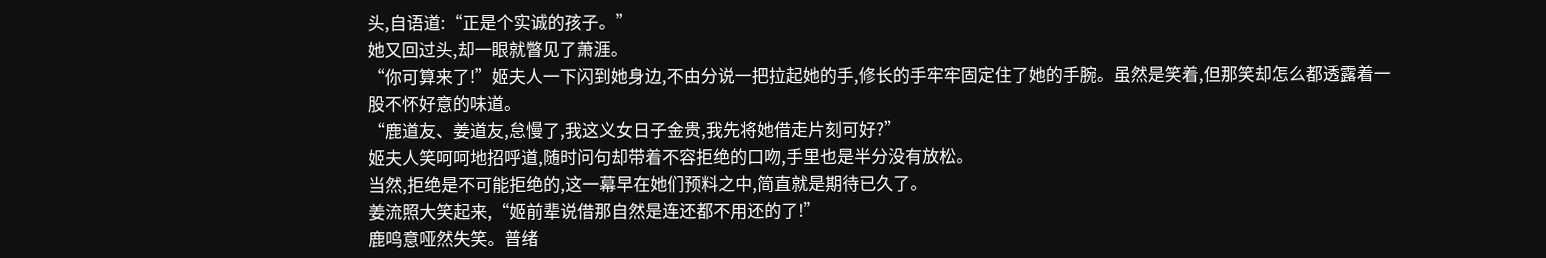头,自语道:“正是个实诚的孩子。”
她又回过头,却一眼就瞥见了萧涯。
“你可算来了!”姬夫人一下闪到她身边,不由分说一把拉起她的手,修长的手牢牢固定住了她的手腕。虽然是笑着,但那笑却怎么都透露着一股不怀好意的味道。
“鹿道友、姜道友,怠慢了,我这义女日子金贵,我先将她借走片刻可好?”
姬夫人笑呵呵地招呼道,随时问句却带着不容拒绝的口吻,手里也是半分没有放松。
当然,拒绝是不可能拒绝的,这一幕早在她们预料之中,简直就是期待已久了。
姜流照大笑起来,“姬前辈说借那自然是连还都不用还的了!”
鹿鸣意哑然失笑。普绪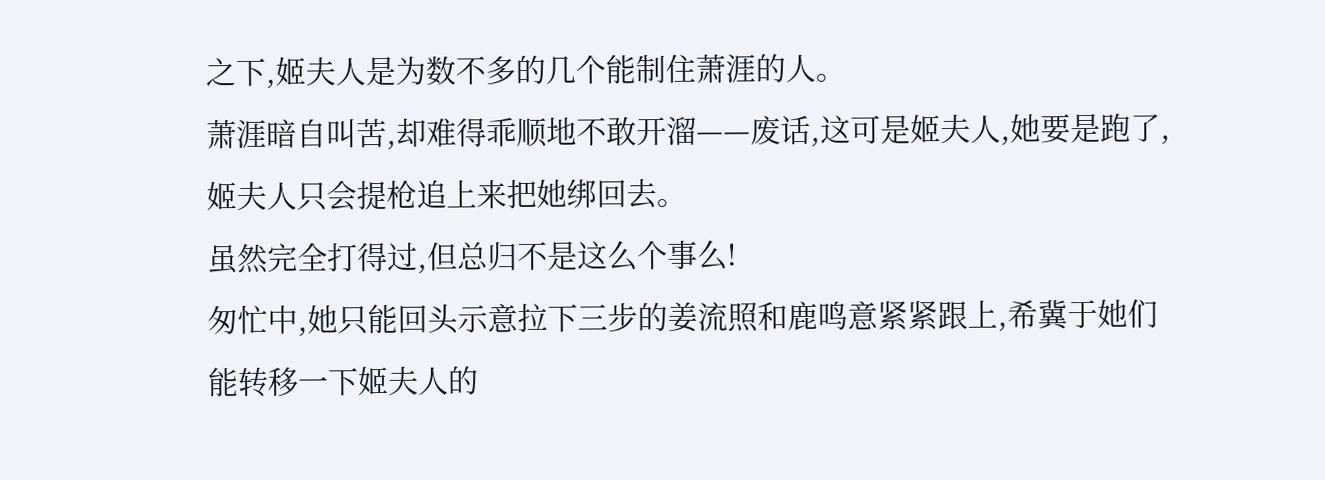之下,姬夫人是为数不多的几个能制住萧涯的人。
萧涯暗自叫苦,却难得乖顺地不敢开溜——废话,这可是姬夫人,她要是跑了,姬夫人只会提枪追上来把她绑回去。
虽然完全打得过,但总归不是这么个事么!
匆忙中,她只能回头示意拉下三步的姜流照和鹿鸣意紧紧跟上,希冀于她们能转移一下姬夫人的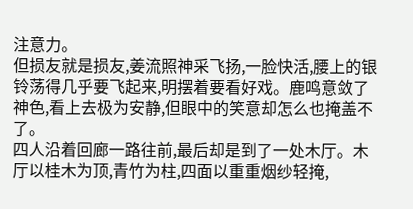注意力。
但损友就是损友,姜流照神采飞扬,一脸快活,腰上的银铃荡得几乎要飞起来,明摆着要看好戏。鹿鸣意敛了神色,看上去极为安静,但眼中的笑意却怎么也掩盖不了。
四人沿着回廊一路往前,最后却是到了一处木厅。木厅以桂木为顶,青竹为柱,四面以重重烟纱轻掩,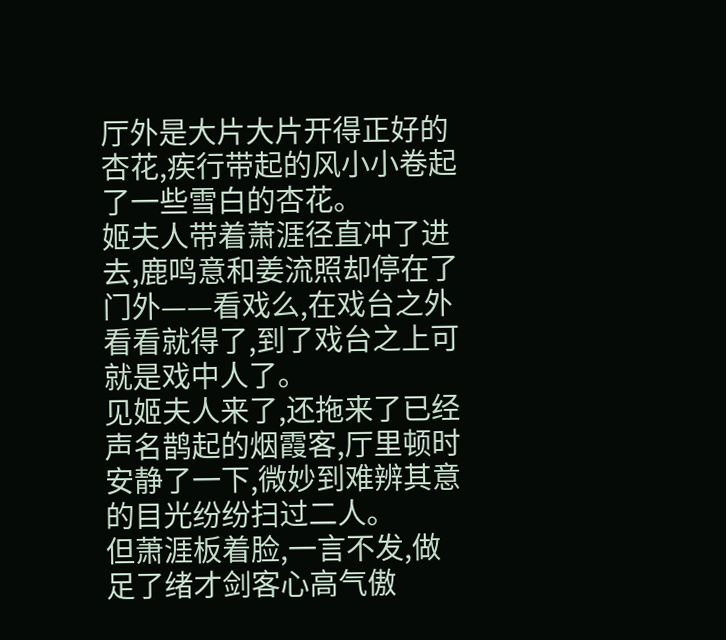厅外是大片大片开得正好的杏花,疾行带起的风小小卷起了一些雪白的杏花。
姬夫人带着萧涯径直冲了进去,鹿鸣意和姜流照却停在了门外——看戏么,在戏台之外看看就得了,到了戏台之上可就是戏中人了。
见姬夫人来了,还拖来了已经声名鹊起的烟霞客,厅里顿时安静了一下,微妙到难辨其意的目光纷纷扫过二人。
但萧涯板着脸,一言不发,做足了绪才剑客心高气傲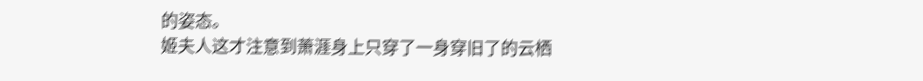的姿态。
姬夫人这才注意到萧涯身上只穿了一身穿旧了的云栖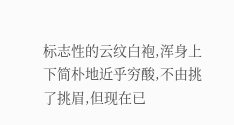标志性的云纹白袍,浑身上下简朴地近乎穷酸,不由挑了挑眉,但现在已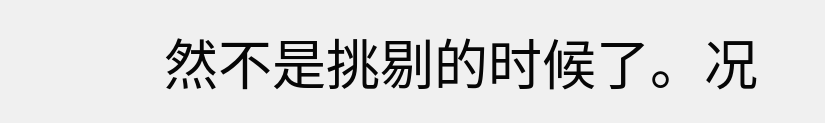然不是挑剔的时候了。况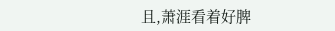且,萧涯看着好脾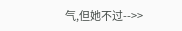气,但她不过-->>